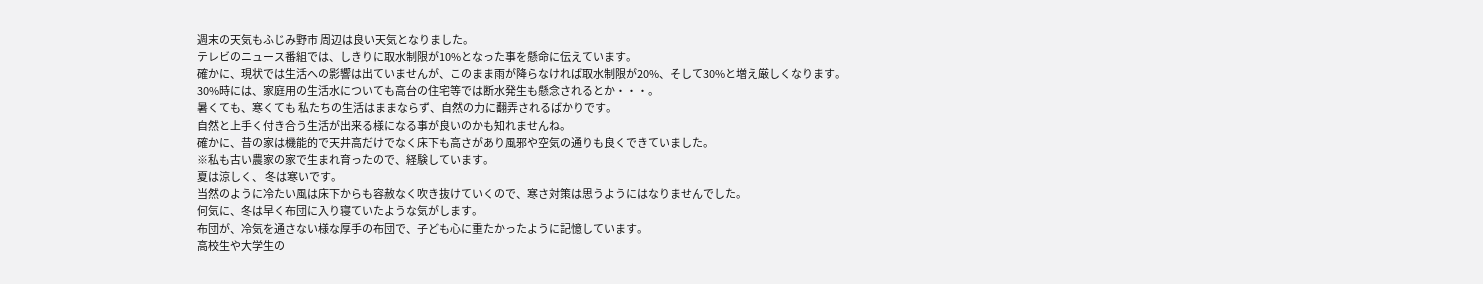週末の天気もふじみ野市 周辺は良い天気となりました。
テレビのニュース番組では、しきりに取水制限が10%となった事を懸命に伝えています。
確かに、現状では生活への影響は出ていませんが、このまま雨が降らなければ取水制限が20%、そして30%と増え厳しくなります。
30%時には、家庭用の生活水についても高台の住宅等では断水発生も懸念されるとか・・・。
暑くても、寒くても 私たちの生活はままならず、自然の力に翻弄されるばかりです。
自然と上手く付き合う生活が出来る様になる事が良いのかも知れませんね。
確かに、昔の家は機能的で天井高だけでなく床下も高さがあり風邪や空気の通りも良くできていました。
※私も古い農家の家で生まれ育ったので、経験しています。
夏は涼しく、 冬は寒いです。
当然のように冷たい風は床下からも容赦なく吹き抜けていくので、寒さ対策は思うようにはなりませんでした。
何気に、冬は早く布団に入り寝ていたような気がします。
布団が、冷気を通さない様な厚手の布団で、子ども心に重たかったように記憶しています。
高校生や大学生の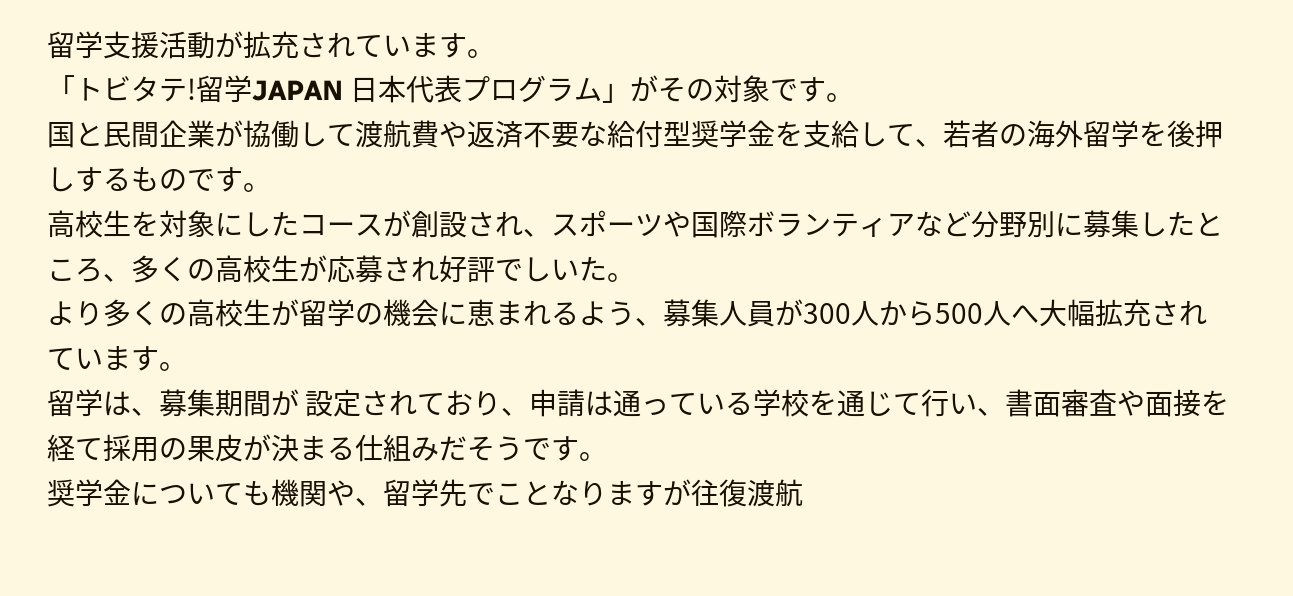留学支援活動が拡充されています。
「トビタテ!留学JAPAN 日本代表プログラム」がその対象です。
国と民間企業が協働して渡航費や返済不要な給付型奨学金を支給して、若者の海外留学を後押しするものです。
高校生を対象にしたコースが創設され、スポーツや国際ボランティアなど分野別に募集したところ、多くの高校生が応募され好評でしいた。
より多くの高校生が留学の機会に恵まれるよう、募集人員が300人から500人へ大幅拡充されています。
留学は、募集期間が 設定されており、申請は通っている学校を通じて行い、書面審査や面接を経て採用の果皮が決まる仕組みだそうです。
奨学金についても機関や、留学先でことなりますが往復渡航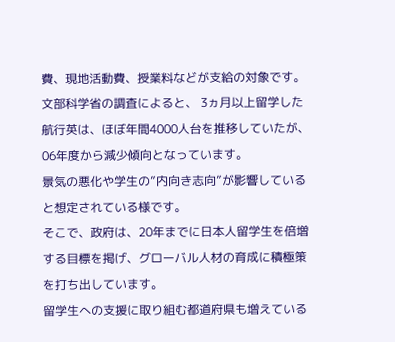費、現地活動費、授業料などが支給の対象です。
文部科学省の調査によると、 3ヵ月以上留学した航行英は、ほぼ年間4000人台を推移していたが、06年度から減少傾向となっています。
景気の悪化や学生の”内向き志向”が影響していると想定されている様です。
そこで、政府は、20年までに日本人留学生を倍増する目標を掲げ、グローバル人材の育成に積極策を打ち出しています。
留学生への支援に取り組む都道府県も増えている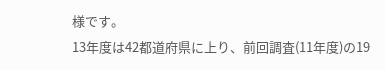様です。
13年度は42都道府県に上り、前回調査(11年度)の19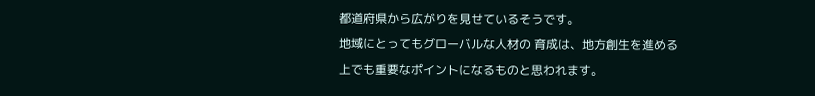都道府県から広がりを見せているそうです。
地域にとってもグローバルな人材の 育成は、地方創生を進める上でも重要なポイントになるものと思われます。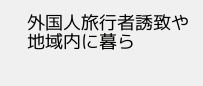外国人旅行者誘致や地域内に暮ら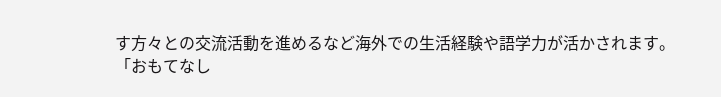す方々との交流活動を進めるなど海外での生活経験や語学力が活かされます。
「おもてなし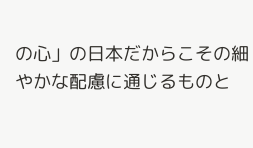の心」の日本だからこその細やかな配慮に通じるものと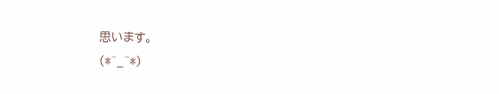思います。
(*^_^*)